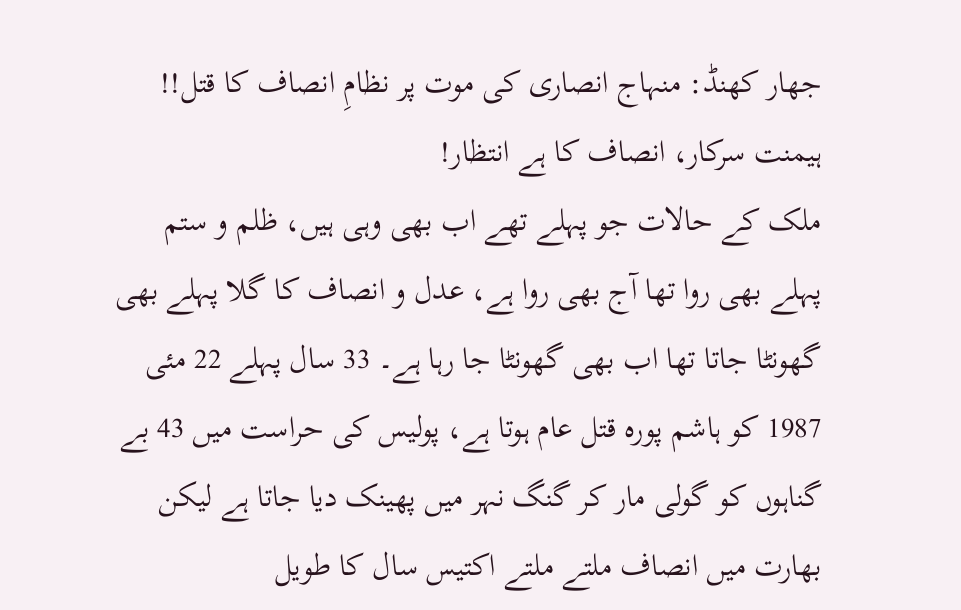جھار کھنڈ: منہاج انصاری کی موت پر نظامِ انصاف کا قتل!!
ہیمنت سرکار، انصاف کا ہے انتظار!
ملک کے حالات جو پہلے تھے اب بھی وہی ہیں، ظلم و ستم پہلے بھی روا تھا آج بھی روا ہے، عدل و انصاف کا گلا پہلے بھی گھونٹا جاتا تھا اب بھی گھونٹا جا رہا ہے۔ 33 سال پہلے 22 مئی 1987 کو ہاشم پورہ قتل عام ہوتا ہے، پولیس کی حراست میں 43 بے گناہوں کو گولی مار کر گنگ نہر میں پھینک دیا جاتا ہے لیکن بھارت میں انصاف ملتے ملتے اکتیس سال کا طویل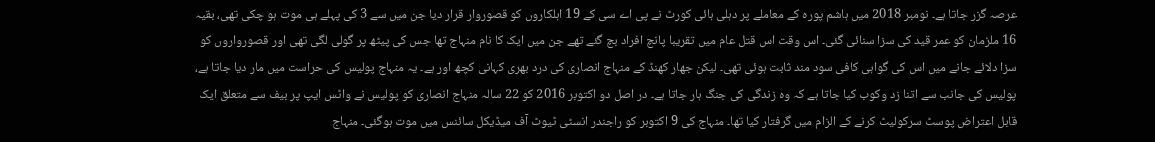عرصہ گزر جاتا ہے۔ نومبر 2018 میں ہاشم پورہ کے معاملے پر دہلی ہائی کورٹ نے پی اے سی کے 19 اہلکاروں کو قصوروار قرار دیا جن میں سے 3 کی پہلے ہی موت ہو چکی تھی، بقیہ 16 ملزمان کو عمر قید کی سزا سنائی گئی۔ اس وقت اس قتل عام میں تقریبا پانچ افراد بچ گئے تھے جن میں ایک کا نام منہاج تھا جس کی پیٹھ پر گولی لگی تھی اور قصورواروں کو سزا دلائے جانے میں اس کی گواہی کافی سود مند ثابت ہوئی تھی۔ لیکن جھار کھنڈ کے منہاج انصاری کی درد بھری کہانی کچھ اور ہے۔ یہ منہاج پولیس کی حراست میں مار دیا جاتا ہے، پولیس کی جانب سے اتنا زد وکوب کیا جاتا ہے کہ وہ زندگی کی جنگ ہار جاتا ہے۔ در اصل دو اکتوبر 2016 کو 22 سالہ منہاج انصاری کو پولیس نے واٹس ایپ پر بیف سے متعلق ایک قابل اعتراض پوسٹ سرکولیٹ کرنے کے الزام میں گرفتار کیا تھا۔ منہاج کی 9 اکتوبر کو راجندر انسٹی ٹیوٹ آف میڈیکل سائنس میں موت ہوگئی۔ منہاج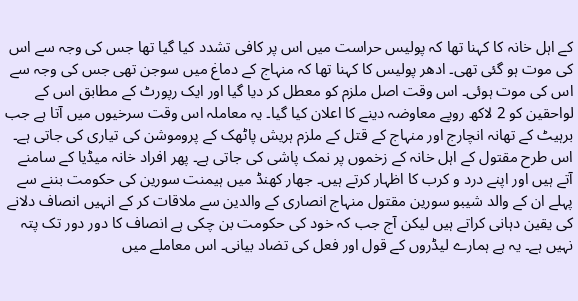کے اہل خانہ کا کہنا تھا کہ پولیس حراست میں اس پر کافی تشدد کیا گیا تھا جس کی وجہ سے اس کی موت ہو گئی تھی۔ ادھر پولیس کا کہنا تھا کہ منہاج کے دماغ میں سوجن تھی جس کی وجہ سے اس کی موت ہوئی۔ اس وقت اصل ملزم کو معطل کر دیا گیا اور ایک رپورٹ کے مطابق اس کے لواحقین کو 2 لاکھ روپے معاوضہ دینے کا اعلان کیا گیا۔ یہ معاملہ اس وقت سرخیوں میں آتا ہے جب برہیٹ کے تھانہ انچارج اور منہاج کے قتل کے ملزم ہریش پاٹھک کے پروموشن کی تیاری کی جاتی ہے۔ اس طرح مقتول کے اہل خانہ کے زخموں پر نمک پاشی کی جاتی ہے۔ پھر افراد خانہ میڈیا کے سامنے آتے ہیں اور اپنے درد و کرب کا اظہار کرتے ہیں۔ جھار کھنڈ میں ہیمنت سورین کی حکومت بننے سے پہلے ان کے والد شیبو سورین مقتول منہاج انصاری کے والدین سے ملاقات کر کے انہیں انصاف دلانے کی یقین دہانی کراتے ہیں لیکن آج جب کہ خود کی حکومت بن چکی ہے انصاف کا دور دور تک پتہ نہیں ہے۔ یہ ہے ہمارے لیڈروں کے قول اور فعل کی تضاد بیانی۔ اس معاملے میں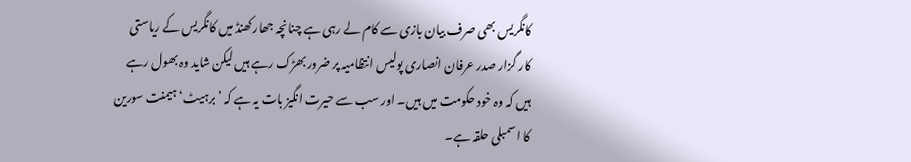کانگریس بھی صرف بیان بازی سے کام لے رہی ہے چنانچہ جھار کھنڈ میں کانگریس کے ریاستی کار گزار صدر عرفان انصاری پولیس انتظامیہ پر ضرور بھڑک رہے ہیں لیکن شاید وہ بھول رہے ہیں کہ وہ خود حکومت میں ہیں۔ اور سب سے حیرت انگیز بات یہ ہے کہ ’برہیٹ‘ ہیمنت سورین کا اسمبلی حلقہ ہے۔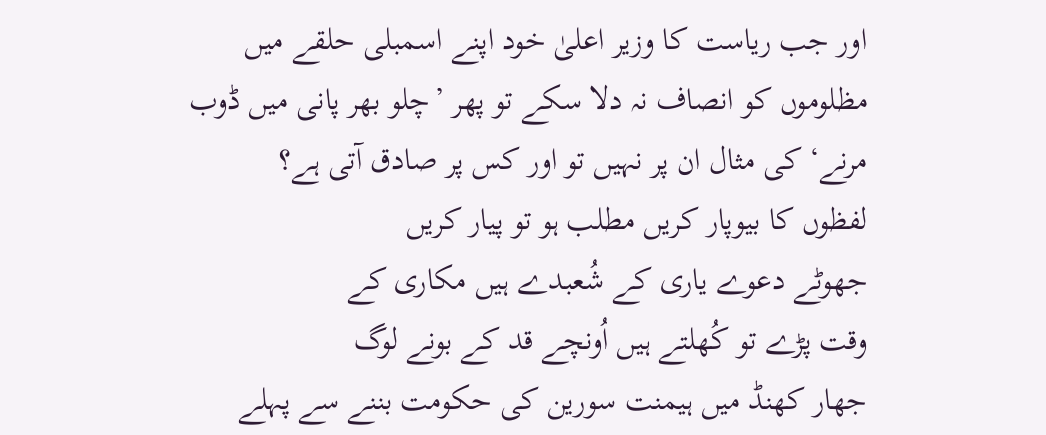اور جب ریاست کا وزیر اعلیٰ خود اپنے اسمبلی حلقے میں مظلوموں کو انصاف نہ دلا سکے تو پھر ’چلو بھر پانی میں ڈوب مرنے‘ کی مثال ان پر نہیں تو اور کس پر صادق آتی ہے؟
لفظوں کا بیوپار کریں مطلب ہو تو پیار کریں
جھوٹے دعوے یاری کے شُعبدے ہیں مکاری کے
وقت پڑے تو کُھلتے ہیں اُونچے قد کے بونے لوگ
جھار کھنڈ میں ہیمنت سورین کی حکومت بننے سے پہلے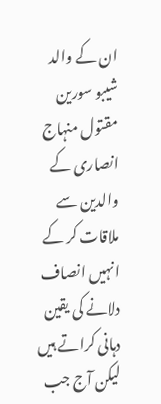ان کے والد شیبو سورین مقتول منہاج انصاری کے والدین سے ملاقات کر کے انہیں انصاف دلانے کی یقین دہانی کراتے ہیں لیکن آج جب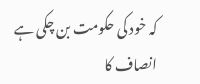کہ خود کی حکومت بن چکی ہے انصاف کا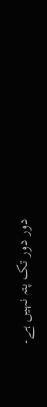دور دور تک پتہ نہیں ہے۔